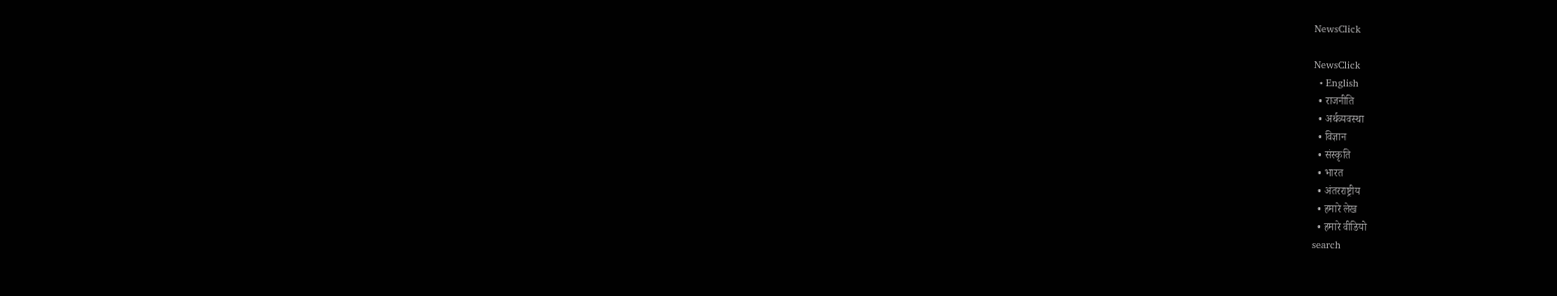NewsClick

NewsClick
  • English
  • राजनीति
  • अर्थव्यवस्था
  • विज्ञान
  • संस्कृति
  • भारत
  • अंतरराष्ट्रीय
  • हमारे लेख
  • हमारे वीडियो
search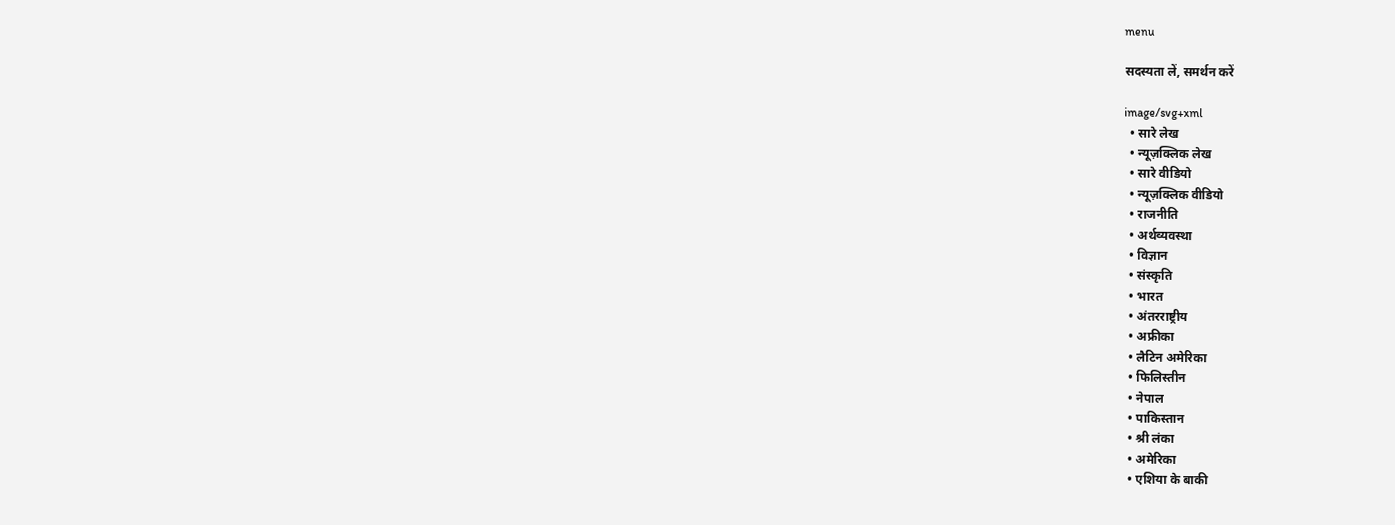menu

सदस्यता लें, समर्थन करें

image/svg+xml
  • सारे लेख
  • न्यूज़क्लिक लेख
  • सारे वीडियो
  • न्यूज़क्लिक वीडियो
  • राजनीति
  • अर्थव्यवस्था
  • विज्ञान
  • संस्कृति
  • भारत
  • अंतरराष्ट्रीय
  • अफ्रीका
  • लैटिन अमेरिका
  • फिलिस्तीन
  • नेपाल
  • पाकिस्तान
  • श्री लंका
  • अमेरिका
  • एशिया के बाकी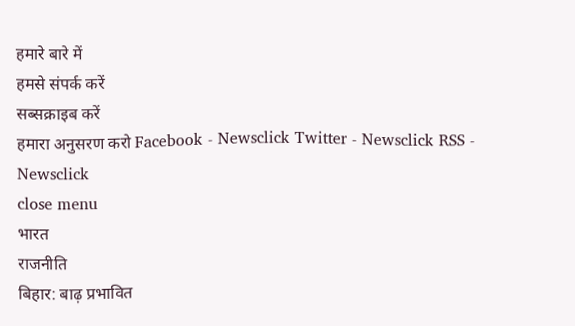हमारे बारे में
हमसे संपर्क करें
सब्सक्राइब करें
हमारा अनुसरण करो Facebook - Newsclick Twitter - Newsclick RSS - Newsclick
close menu
भारत
राजनीति
बिहार: बाढ़ प्रभावित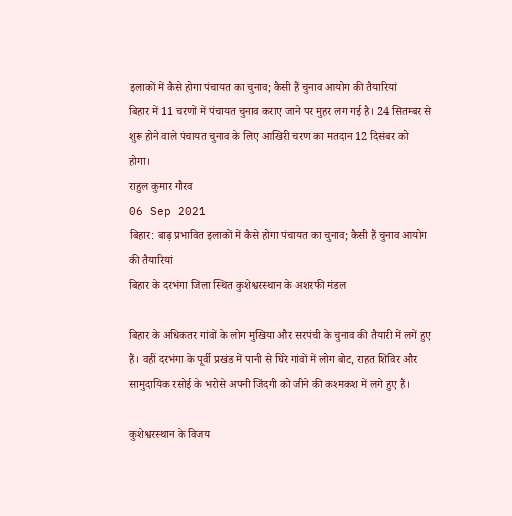इलाकों में कैसे होगा पंचायत का चुनाव; कैसी हैं चुनाव आयोग की तैयारियां
बिहार में 11 चरणों में पंचायत चुनाव कराए जाने पर मुहर लग गई है। 24 सितम्बर से शुरू होने वाले पंचायत चुनाव के लिए आखिरी चरण का मतदान 12 दिसंबर को होगा।
राहुल कुमार गौरव
06 Sep 2021
बिहार: बाढ़ प्रभावित इलाकों में कैसे होगा पंचायत का चुनाव; कैसी हैं चुनाव आयोग की तैयारियां
बिहार के दरभंगा जिला स्थित कुशेश्वरस्थान के अशरफी मंडल

बिहार के अधिकतर गांवों के लोग मुखिया और सरपंची के चुनाव की तैयारी में लगें हुए हैं। वहीं दरभंगा के पूर्वी प्रखंड में पानी से घिरे गांवों में लोग बोट, राहत शिविर और सामुदायिक रसोई के भरोसे अपनी जिंदगी को जीने की कश्मकश में लगे हुए हैं।

कुशेश्वरस्थान के विजय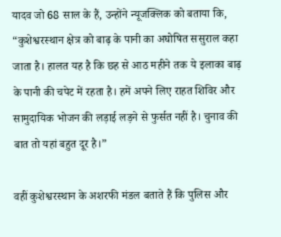यादव जो 68 साल के हैं, उन्होंने न्यूजक्लिक को बताया कि, “कुशेश्वरस्थान क्षेत्र को बाढ़ के पानी का अघोषित ससुराल कहा जाता है। हालत यह है कि छह से आठ महीने तक ये इलाका बाढ़ के पानी की चपेट में रहता है। हमें अपने लिए राहत शिविर और सामुदायिक भोजन की लड़ाई लड़ने से फुर्सत नहीं है। चुनाव की बात तो यहां बहुत दूर है।”

वहीं कुशेश्वरस्थान के अशरफी मंडल बताते हैं कि पुलिस और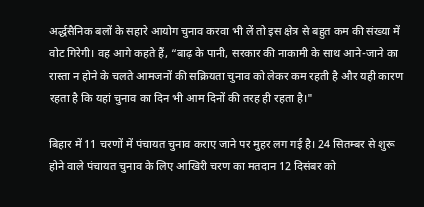अर्द्धसैनिक बलों के सहारे आयोग चुनाव करवा भी लें तो इस क्षेत्र से बहुत कम की संख्या में वोट गिरेगी। वह आगे कहते हैं, “बाढ़ के पानी, सरकार की नाकामी के साथ आने-जाने का रास्ता न होने के चलते आमजनों की सक्रियता चुनाव को लेकर कम रहती है और यही कारण रहता है कि यहां चुनाव का दिन भी आम दिनों की तरह ही रहता है।"

बिहार में 11 चरणों में पंचायत चुनाव कराए जाने पर मुहर लग गई है। 24 सितम्बर से शुरू होने वाले पंचायत चुनाव के लिए आखिरी चरण का मतदान 12 दिसंबर को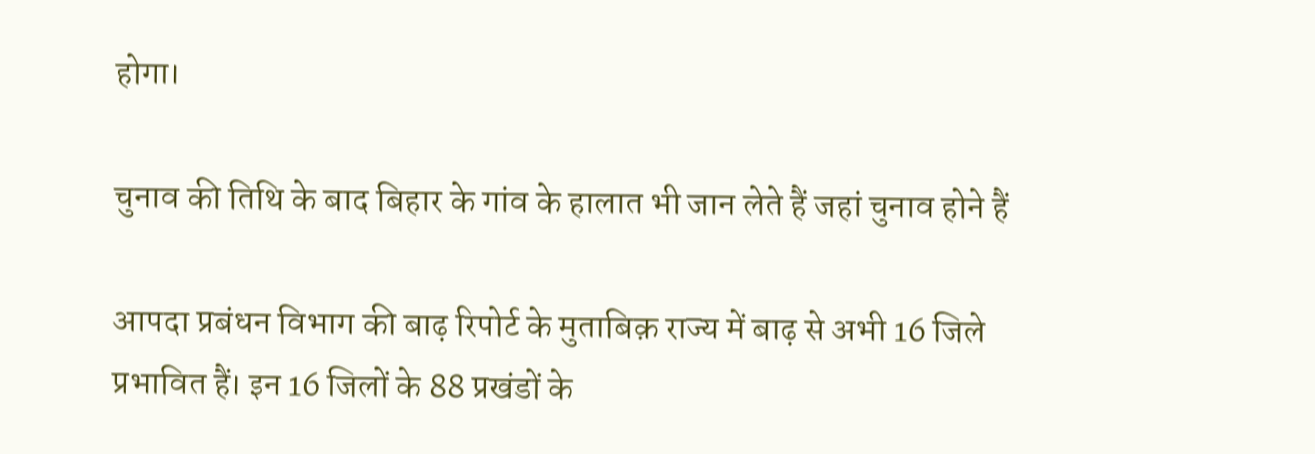होगा।

चुनाव की तिथि के बाद बिहार के गांव के हालात भी जान लेते हैं जहां चुनाव होने हैं

आपदा प्रबंधन विभाग की बाढ़ रिपोर्ट के मुताबिक़ राज्य में बाढ़ से अभी 16 जिले प्रभावित हैं। इन 16 जिलों के 88 प्रखंडों के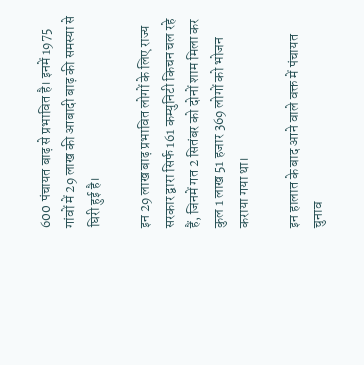600 पंचायत बाढ़ से प्रभावित है। इनमें 1975 गांवों में 29 लाख की आबादी बाढ़ की समस्या से घिरी हुई है।

इन 29 लाख बाढ़ प्रभावित लोगों के लिए राज्य सरकार द्वारा सिर्फ 161 कम्युनिटी किचन चल रहे हैं, जिनमें गत 2 सितंबर को दोनों शाम मिला कर कुल 1 लाख 51 हजार 369 लोगों को भोजन कराया गया था।

इन हालात के बाद आने वाले वक्त में पंचायत चुनाव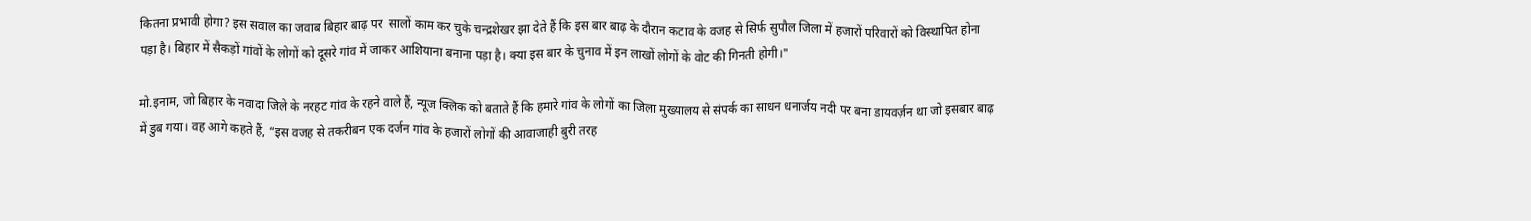कितना प्रभावी होगा? इस सवाल का जवाब बिहार बाढ़ पर  सालों काम कर चुके चन्द्रशेखर झा देते हैं कि इस बार बाढ़ के दौरान कटाव के वजह से सिर्फ सुपौल जिला में हजारों परिवारों को विस्थापित होना पड़ा है। बिहार में सैकड़ों गांवों के लोगों को दूसरे गांव में जाकर आशियाना बनाना पड़ा है। क्या इस बार के चुनाव में इन लाखों लोगों के वोट की गिनती होगी।"

मो.इनाम, जो बिहार के नवादा जिले के नरहट गांव के रहने वाले हैं, न्यूज क्लिक को बताते हैं कि हमारे गांव के लोगों का जिला मुख्यालय से संपर्क का साधन धनार्जय नदी पर बना डायवर्ज़न था जो इसबार बाढ़ में डुब गया। वह आगे कहते हैं, “इस वजह से तकरीबन एक दर्जन गांव के हजारों लोगों की आवाजाही बुरी तरह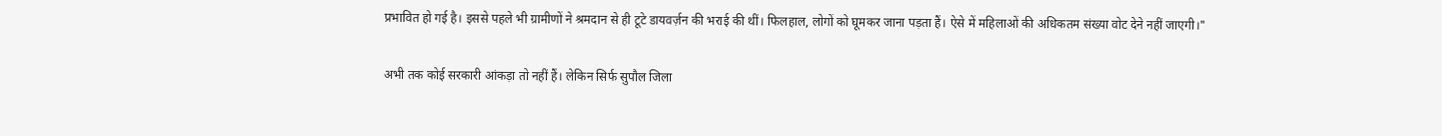प्रभावित हो गई है। इससे पहले भी ग्रामीणों ने श्रमदान से ही टूटे डायवर्ज़न की भराई की थीं। फिलहाल, लोगों को घूमकर जाना पड़ता हैं। ऐसे में महिलाओं की अधिकतम संख्या वोट देने नहीं जाएगी।"

अभी तक कोई सरकारी आंकड़ा तो नहीं हैं। लेकिन सिर्फ सुपौल जिला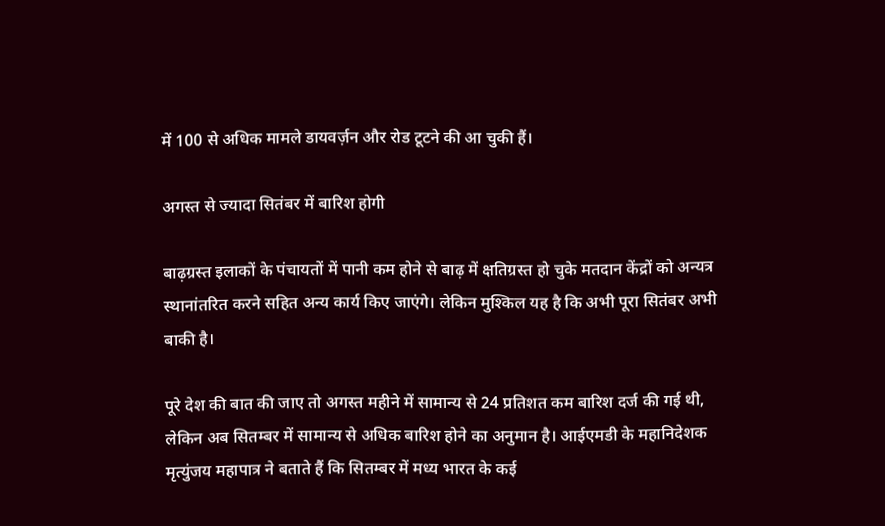में 100 से अधिक मामले डायवर्ज़न और रोड टूटने की आ चुकी हैं।

अगस्त से ज्यादा सितंबर में बारिश होगी

बाढ़ग्रस्त इलाकों के पंचायतों में पानी कम होने से बाढ़ में क्षतिग्रस्त हो चुके मतदान केंद्रों को अन्यत्र स्थानांतरित करने सहित अन्य कार्य किए जाएंगे। लेकिन मुश्किल यह है कि अभी पूरा सितंबर अभी बाकी है।

पूरे देश की बात की जाए तो अगस्त महीने में सामान्य से 24 प्रतिशत कम बारिश दर्ज की गई थी, लेकिन अब सितम्बर में सामान्य से अधिक बारिश होने का अनुमान है। आईएमडी के महानिदेशक मृत्युंजय महापात्र ने बताते हैं कि सितम्बर में मध्य भारत के कई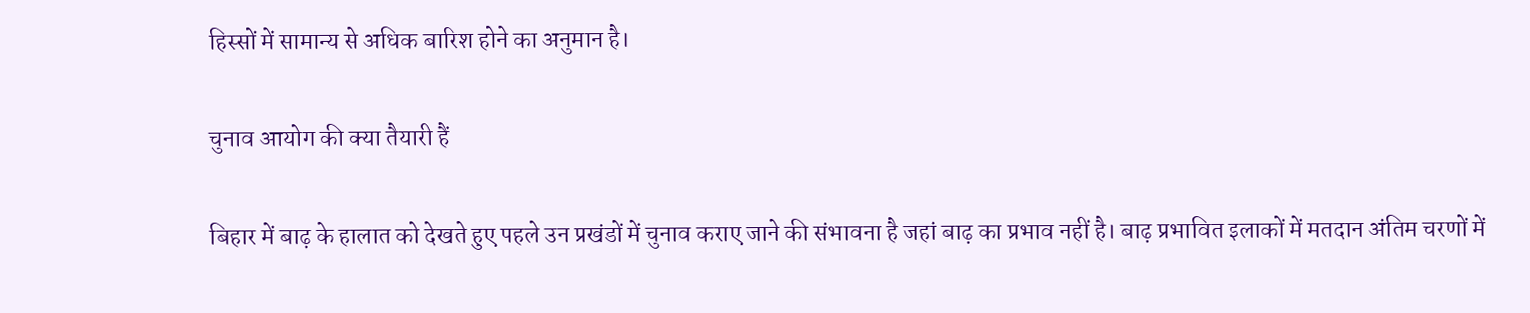हिस्सों में सामान्य से अधिक बारिश होने का अनुमान है।

चुनाव आयोग की क्या तैयारी हैं

बिहार में बाढ़ के हालात को देखते हुए पहले उन प्रखंडों में चुनाव कराए जाने की संभावना है जहां बाढ़ का प्रभाव नहीं है। बाढ़ प्रभावित इलाकों में मतदान अंतिम चरणों में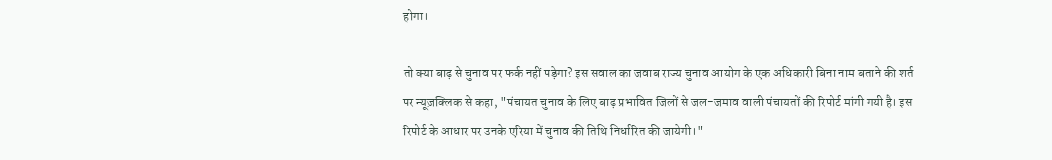होगा।

तो क्या बाढ़ से चुनाव पर फर्क नहीं पड़ेगा? इस सवाल का जवाब राज्य चुनाव आयोग के एक अधिकारी बिना नाम बताने की शर्त पर न्यूज़क्लिक से कहा, "पंचायत चुनाव के लिए बाढ़ प्रभावित जिलों से जल-जमाव वाली पंचायतों की रिपोर्ट मांगी गयी है। इस रिपोर्ट के आधार पर उनके एरिया में चुनाव की तिथि निर्धारित की जायेगी।"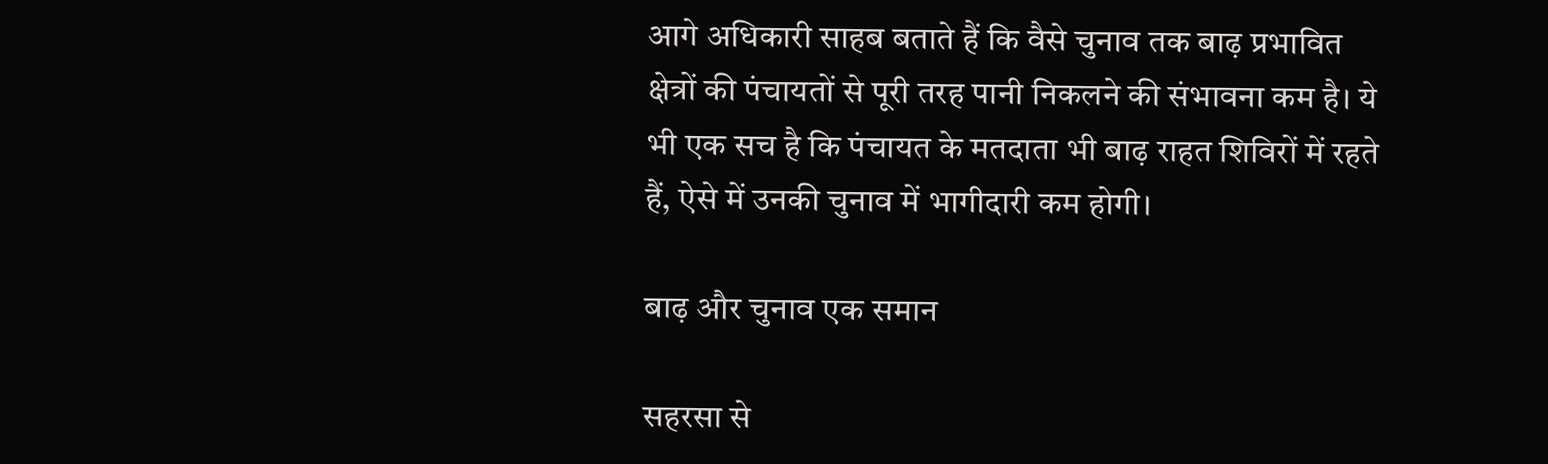आगे अधिकारी साहब बताते हैं कि वैसे चुनाव तक बाढ़ प्रभावित क्षेत्रों की पंचायतों से पूरी तरह पानी निकलने की संभावना कम है। ये भी एक सच है कि पंचायत के मतदाता भी बाढ़ राहत शिविरों में रहते हैं, ऐसे में उनकी चुनाव में भागीदारी कम होगी।

बाढ़ और चुनाव एक समान

सहरसा से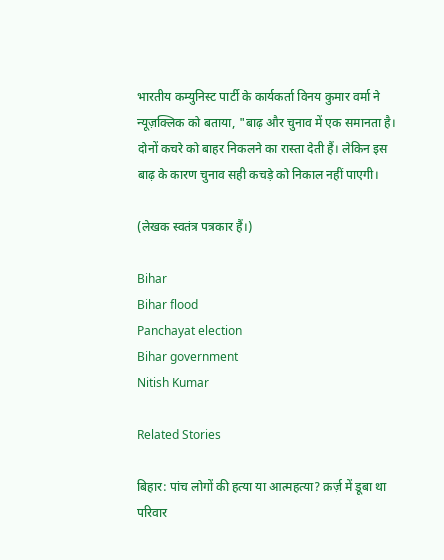भारतीय कम्युनिस्ट पार्टी के कार्यकर्ता विनय कुमार वर्मा ने न्यूज़क्लिक को बताया, "बाढ़ और चुनाव में एक समानता है। दोनों कचरे को बाहर निकलने का रास्ता देती हैं। लेकिन इस बाढ़ के कारण चुनाव सही कचड़े को निकाल नहीं पाएगी।

(लेखक स्वतंत्र पत्रकार हैं।)

Bihar
Bihar flood
Panchayat election
Bihar government
Nitish Kumar

Related Stories

बिहार: पांच लोगों की हत्या या आत्महत्या? क़र्ज़ में डूबा था परिवार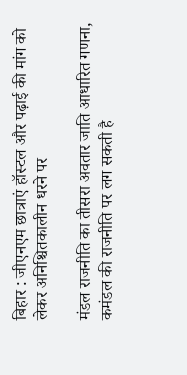बिहार : जीएनएम छात्राएं हॉस्टल और पढ़ाई की मांग को लेकर अनिश्चितकालीन धरने पर

मंडल राजनीति का तीसरा अवतार जाति आधारित गणना, कमंडल की राजनीति पर लग सकती है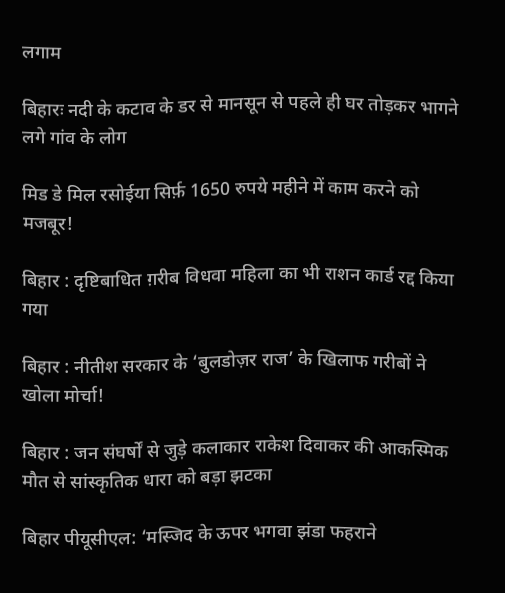लगाम

बिहारः नदी के कटाव के डर से मानसून से पहले ही घर तोड़कर भागने लगे गांव के लोग

मिड डे मिल रसोईया सिर्फ़ 1650 रुपये महीने में काम करने को मजबूर!

बिहार : दृष्टिबाधित ग़रीब विधवा महिला का भी राशन कार्ड रद्द किया गया

बिहार : नीतीश सरकार के ‘बुलडोज़र राज’ के खिलाफ गरीबों ने खोला मोर्चा!

बिहार : जन संघर्षों से जुड़े कलाकार राकेश दिवाकर की आकस्मिक मौत से सांस्कृतिक धारा को बड़ा झटका

बिहार पीयूसीएल: ‘मस्जिद के ऊपर भगवा झंडा फहराने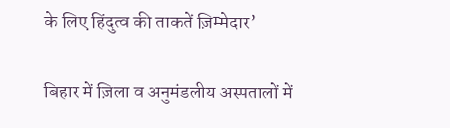के लिए हिंदुत्व की ताकतें ज़िम्मेदार’

बिहार में ज़िला व अनुमंडलीय अस्पतालों में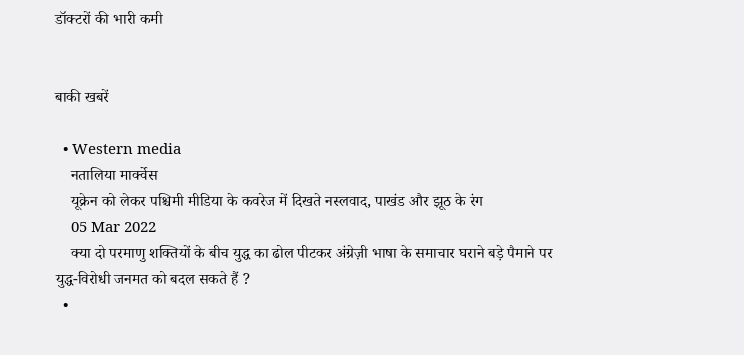डॉक्टरों की भारी कमी


बाकी खबरें

  • Western media
    नतालिया मार्क्वेस
    यूक्रेन को लेकर पश्चिमी मीडिया के कवरेज में दिखते नस्लवाद, पाखंड और झूठ के रंग
    05 Mar 2022
    क्या दो परमाणु शक्तियों के बीच युद्ध का ढोल पीटकर अंग्रेज़ी भाषा के समाचार घराने बड़े पैमाने पर युद्ध-विरोधी जनमत को बदल सकते हैं ?
  •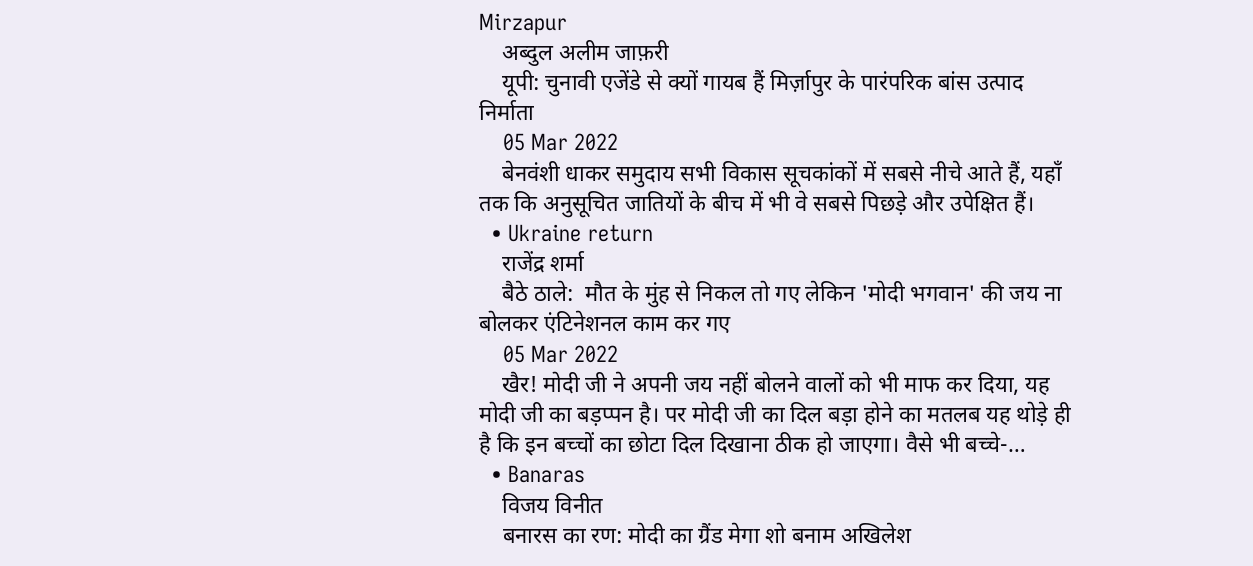Mirzapur
    अब्दुल अलीम जाफ़री
    यूपी: चुनावी एजेंडे से क्यों गायब हैं मिर्ज़ापुर के पारंपरिक बांस उत्पाद निर्माता
    05 Mar 2022
    बेनवंशी धाकर समुदाय सभी विकास सूचकांकों में सबसे नीचे आते हैं, यहाँ तक कि अनुसूचित जातियों के बीच में भी वे सबसे पिछड़े और उपेक्षित हैं।
  • Ukraine return
    राजेंद्र शर्मा
    बैठे ठाले:  मौत के मुंह से निकल तो गए लेकिन 'मोदी भगवान' की जय ना बोलकर एंटिनेशनल काम कर गए
    05 Mar 2022
    खैर! मोदी जी ने अपनी जय नहीं बोलने वालों को भी माफ कर दिया, यह मोदी जी का बड़प्पन है। पर मोदी जी का दिल बड़ा होने का मतलब यह थोड़े ही है कि इन बच्चों का छोटा दिल दिखाना ठीक हो जाएगा। वैसे भी बच्चे-…
  • Banaras
    विजय विनीत
    बनारस का रण: मोदी का ग्रैंड मेगा शो बनाम अखिलेश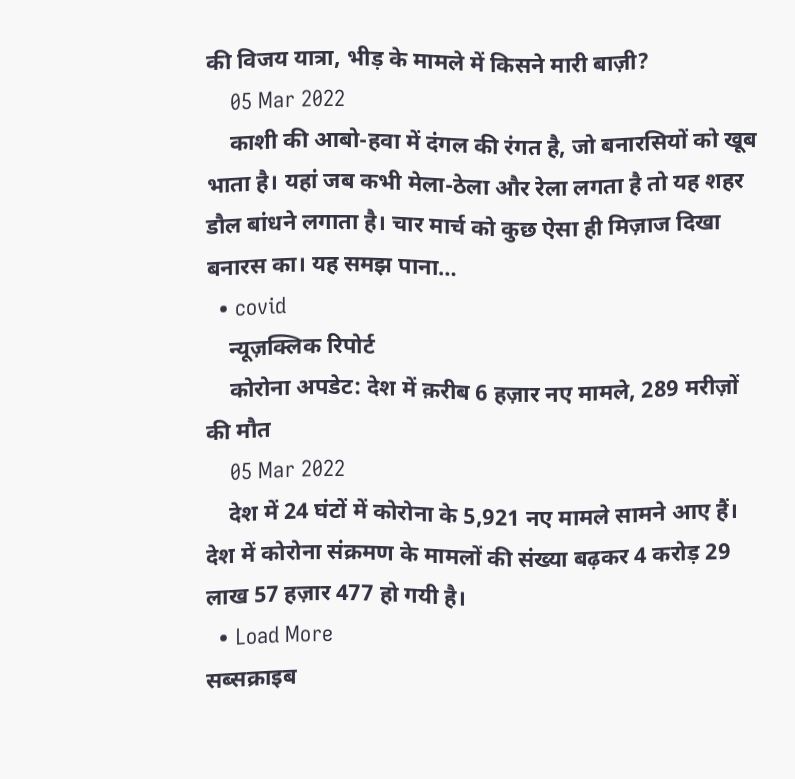की विजय यात्रा, भीड़ के मामले में किसने मारी बाज़ी?
    05 Mar 2022
    काशी की आबो-हवा में दंगल की रंगत है, जो बनारसियों को खूब भाता है। यहां जब कभी मेला-ठेला और रेला लगता है तो यह शहर डौल बांधने लगाता है। चार मार्च को कुछ ऐसा ही मिज़ाज दिखा बनारस का। यह समझ पाना…
  • covid
    न्यूज़क्लिक रिपोर्ट
    कोरोना अपडेट: देश में क़रीब 6 हज़ार नए मामले, 289 मरीज़ों की मौत
    05 Mar 2022
    देश में 24 घंटों में कोरोना के 5,921 नए मामले सामने आए हैं। देश में कोरोना संक्रमण के मामलों की संख्या बढ़कर 4 करोड़ 29 लाख 57 हज़ार 477 हो गयी है।
  • Load More
सब्सक्राइब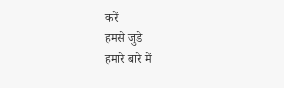करें
हमसे जुडे
हमारे बारे में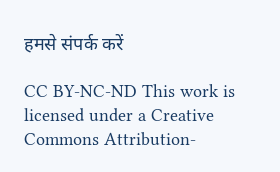हमसे संपर्क करें

CC BY-NC-ND This work is licensed under a Creative Commons Attribution-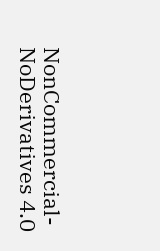NonCommercial-NoDerivatives 4.0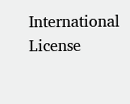International License